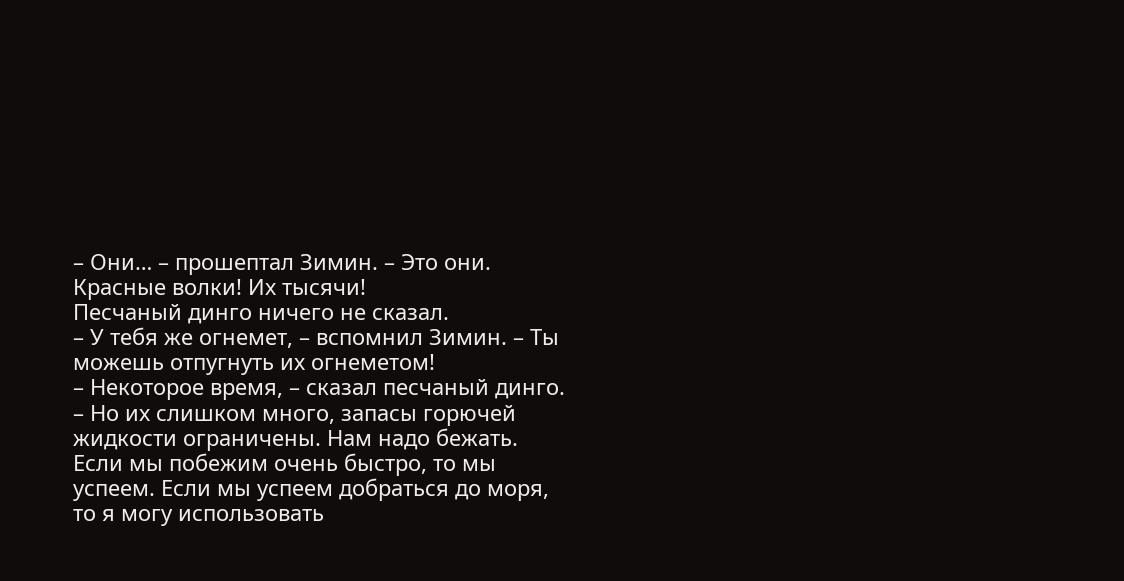– Они… – прошептал Зимин. – Это они. Красные волки! Их тысячи!
Песчаный динго ничего не сказал.
– У тебя же огнемет, – вспомнил Зимин. – Ты можешь отпугнуть их огнеметом!
– Некоторое время, – сказал песчаный динго. – Но их слишком много, запасы горючей жидкости ограничены. Нам надо бежать. Если мы побежим очень быстро, то мы успеем. Если мы успеем добраться до моря, то я могу использовать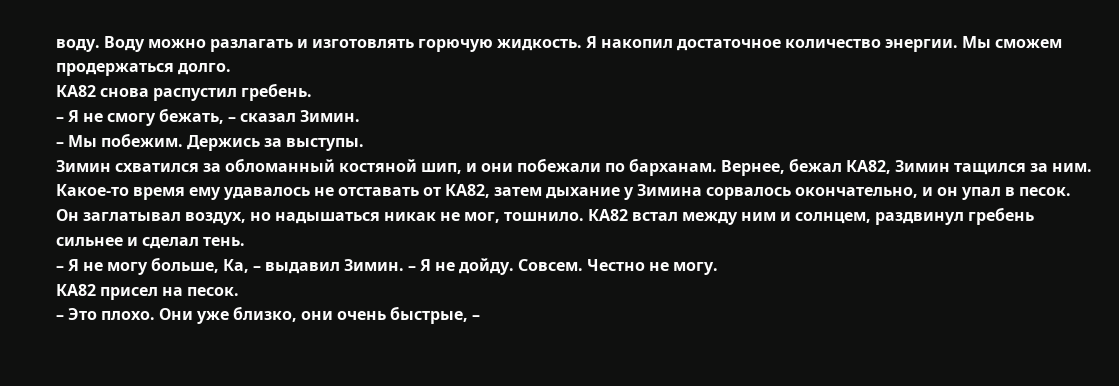воду. Воду можно разлагать и изготовлять горючую жидкость. Я накопил достаточное количество энергии. Мы сможем продержаться долго.
КА82 снова распустил гребень.
– Я не смогу бежать, – сказал Зимин.
– Мы побежим. Держись за выступы.
Зимин схватился за обломанный костяной шип, и они побежали по барханам. Вернее, бежал КА82, Зимин тащился за ним.
Какое-то время ему удавалось не отставать от КА82, затем дыхание у Зимина сорвалось окончательно, и он упал в песок. Он заглатывал воздух, но надышаться никак не мог, тошнило. КА82 встал между ним и солнцем, раздвинул гребень сильнее и сделал тень.
– Я не могу больше, Ка, – выдавил Зимин. – Я не дойду. Совсем. Честно не могу.
КА82 присел на песок.
– Это плохо. Они уже близко, они очень быстрые, –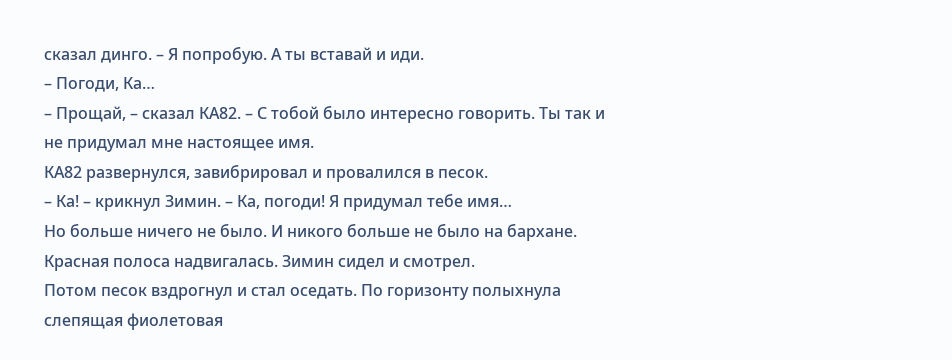сказал динго. – Я попробую. А ты вставай и иди.
– Погоди, Ка…
– Прощай, – сказал КА82. – С тобой было интересно говорить. Ты так и не придумал мне настоящее имя.
КА82 развернулся, завибрировал и провалился в песок.
– Ка! – крикнул Зимин. – Ка, погоди! Я придумал тебе имя…
Но больше ничего не было. И никого больше не было на бархане. Красная полоса надвигалась. Зимин сидел и смотрел.
Потом песок вздрогнул и стал оседать. По горизонту полыхнула слепящая фиолетовая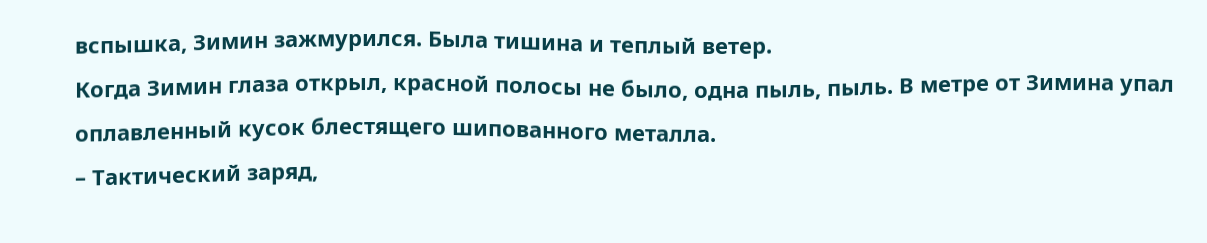вспышка, Зимин зажмурился. Была тишина и теплый ветер.
Когда Зимин глаза открыл, красной полосы не было, одна пыль, пыль. В метре от Зимина упал оплавленный кусок блестящего шипованного металла.
– Тактический заряд,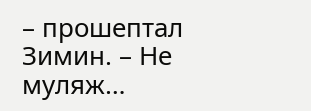– прошептал Зимин. – Не муляж…